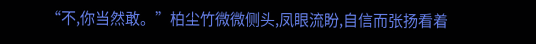“不,你当然敢。”柏尘竹微微侧头,凤眼流盼,自信而张扬看着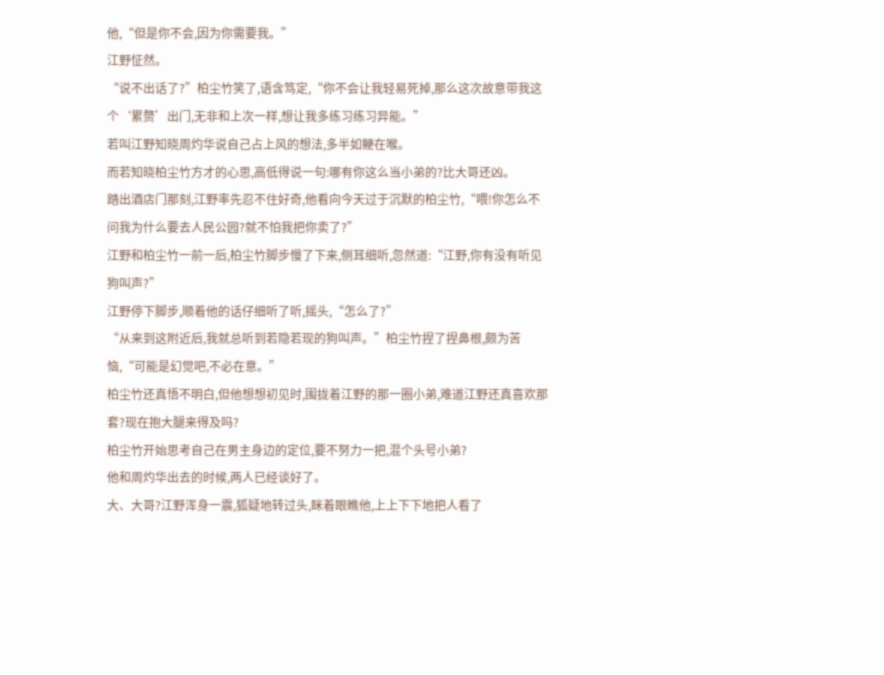他,“但是你不会,因为你需要我。”
江野怔然。
“说不出话了?”柏尘竹笑了,语含笃定,“你不会让我轻易死掉,那么这次故意带我这个‘累赘’出门,无非和上次一样,想让我多练习练习异能。”
若叫江野知晓周灼华说自己占上风的想法,多半如鲠在喉。
而若知晓柏尘竹方才的心思,高低得说一句:哪有你这么当小弟的?比大哥还凶。
踏出酒店门那刻,江野率先忍不住好奇,他看向今天过于沉默的柏尘竹,“喂!你怎么不问我为什么要去人民公园?就不怕我把你卖了?”
江野和柏尘竹一前一后,柏尘竹脚步慢了下来,侧耳细听,忽然道:“江野,你有没有听见狗叫声?”
江野停下脚步,顺着他的话仔细听了听,摇头,“怎么了?”
“从来到这附近后,我就总听到若隐若现的狗叫声。”柏尘竹捏了捏鼻根,颇为苦恼,“可能是幻觉吧,不必在意。”
柏尘竹还真悟不明白,但他想想初见时,围拢着江野的那一圈小弟,难道江野还真喜欢那套?现在抱大腿来得及吗?
柏尘竹开始思考自己在男主身边的定位,要不努力一把,混个头号小弟?
他和周灼华出去的时候,两人已经谈好了。
大、大哥?江野浑身一震,狐疑地转过头,眯着眼瞧他,上上下下地把人看了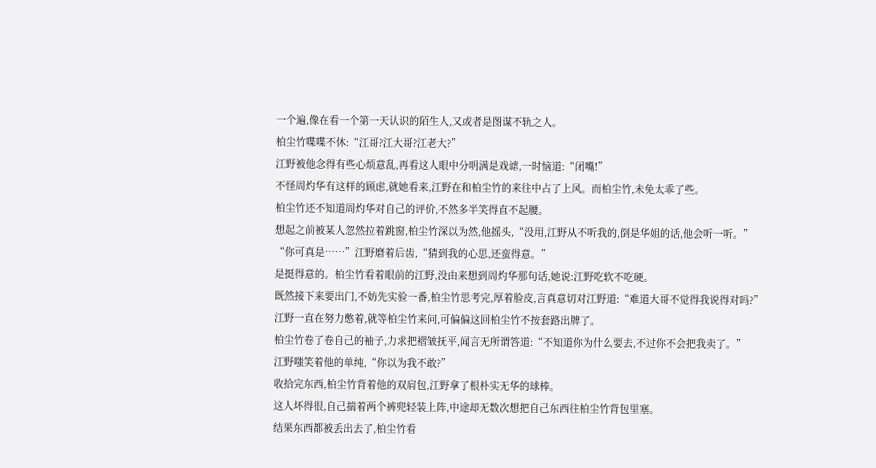一个遍,像在看一个第一天认识的陌生人,又或者是图谋不轨之人。
柏尘竹喋喋不休:“江哥?江大哥?江老大?”
江野被他念得有些心烦意乱,再看这人眼中分明满是戏谑,一时恼道:“闭嘴!”
不怪周灼华有这样的顾虑,就她看来,江野在和柏尘竹的来往中占了上风。而柏尘竹,未免太乖了些。
柏尘竹还不知道周灼华对自己的评价,不然多半笑得直不起腰。
想起之前被某人忽然拉着跳窗,柏尘竹深以为然,他摇头,“没用,江野从不听我的,倒是华姐的话,他会听一听。”
“你可真是……”江野磨着后齿,“猜到我的心思,还蛮得意。”
是挺得意的。柏尘竹看着眼前的江野,没由来想到周灼华那句话,她说:江野吃软不吃硬。
既然接下来要出门,不妨先实验一番,柏尘竹思考完,厚着脸皮,言真意切对江野道:“难道大哥不觉得我说得对吗?”
江野一直在努力憋着,就等柏尘竹来问,可偏偏这回柏尘竹不按套路出牌了。
柏尘竹卷了卷自己的袖子,力求把褶皱抚平,闻言无所谓答道:“不知道你为什么要去,不过你不会把我卖了。”
江野嗤笑着他的单纯,“你以为我不敢?”
收拾完东西,柏尘竹背着他的双肩包,江野拿了根朴实无华的球棒。
这人坏得很,自己揣着两个裤兜轻装上阵,中途却无数次想把自己东西往柏尘竹背包里塞。
结果东西都被丢出去了,柏尘竹看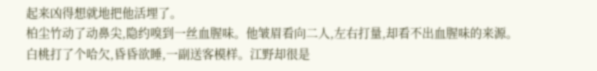起来凶得想就地把他活埋了。
柏尘竹动了动鼻尖,隐约嗅到一丝血腥味。他皱眉看向二人,左右打量,却看不出血腥味的来源。
白桃打了个哈欠,昏昏欲睡,一副送客模样。江野却很是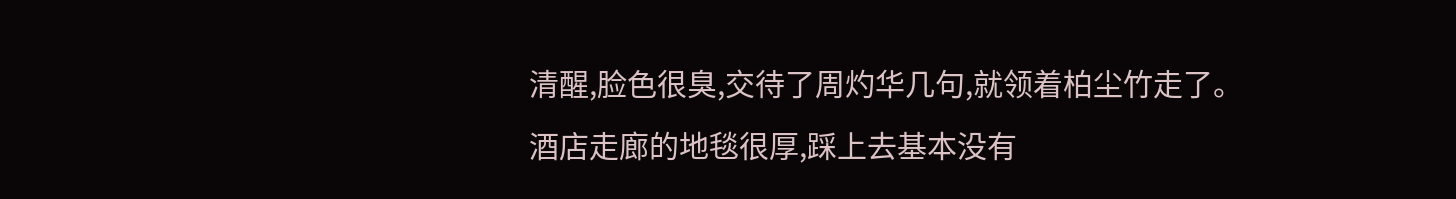清醒,脸色很臭,交待了周灼华几句,就领着柏尘竹走了。
酒店走廊的地毯很厚,踩上去基本没有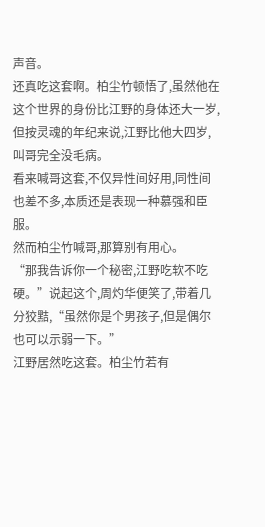声音。
还真吃这套啊。柏尘竹顿悟了,虽然他在这个世界的身份比江野的身体还大一岁,但按灵魂的年纪来说,江野比他大四岁,叫哥完全没毛病。
看来喊哥这套,不仅异性间好用,同性间也差不多,本质还是表现一种慕强和臣服。
然而柏尘竹喊哥,那算别有用心。
“那我告诉你一个秘密,江野吃软不吃硬。”说起这个,周灼华便笑了,带着几分狡黠,“虽然你是个男孩子,但是偶尔也可以示弱一下。”
江野居然吃这套。柏尘竹若有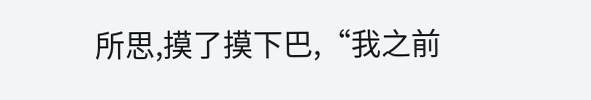所思,摸了摸下巴,“我之前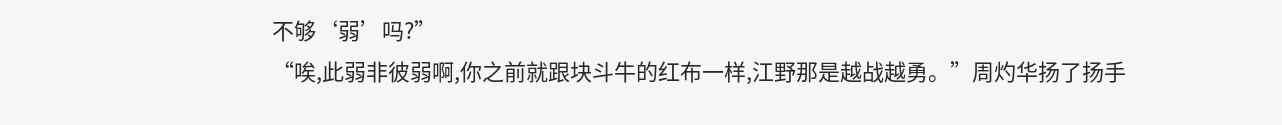不够‘弱’吗?”
“唉,此弱非彼弱啊,你之前就跟块斗牛的红布一样,江野那是越战越勇。”周灼华扬了扬手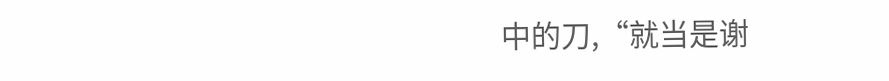中的刀,“就当是谢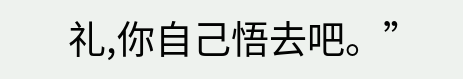礼,你自己悟去吧。”